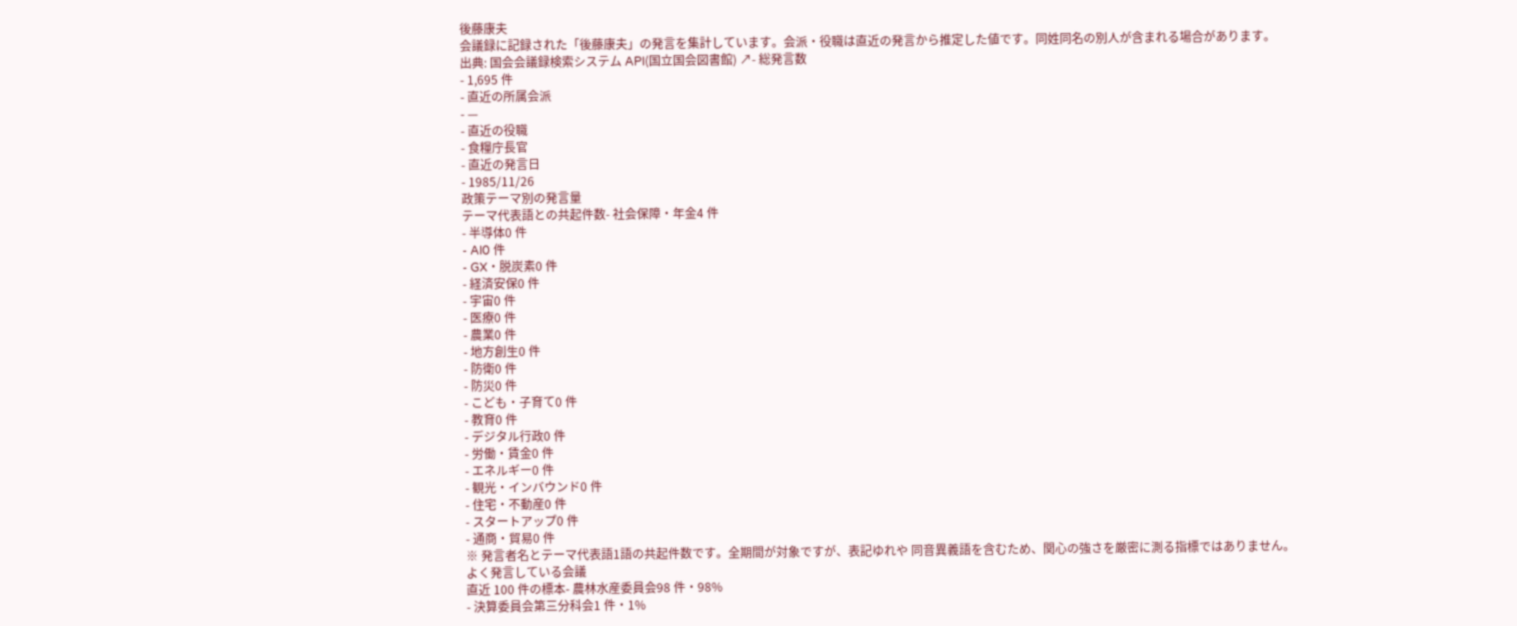後藤康夫
会議録に記録された「後藤康夫」の発言を集計しています。会派・役職は直近の発言から推定した値です。同姓同名の別人が含まれる場合があります。
出典: 国会会議録検索システム API(国立国会図書館) ↗- 総発言数
- 1,695 件
- 直近の所属会派
- —
- 直近の役職
- 食糧庁長官
- 直近の発言日
- 1985/11/26
政策テーマ別の発言量
テーマ代表語との共起件数- 社会保障・年金4 件
- 半導体0 件
- AI0 件
- GX・脱炭素0 件
- 経済安保0 件
- 宇宙0 件
- 医療0 件
- 農業0 件
- 地方創生0 件
- 防衛0 件
- 防災0 件
- こども・子育て0 件
- 教育0 件
- デジタル行政0 件
- 労働・賃金0 件
- エネルギー0 件
- 観光・インバウンド0 件
- 住宅・不動産0 件
- スタートアップ0 件
- 通商・貿易0 件
※ 発言者名とテーマ代表語1語の共起件数です。全期間が対象ですが、表記ゆれや 同音異義語を含むため、関心の強さを厳密に測る指標ではありません。
よく発言している会議
直近 100 件の標本- 農林水産委員会98 件・98%
- 決算委員会第三分科会1 件・1%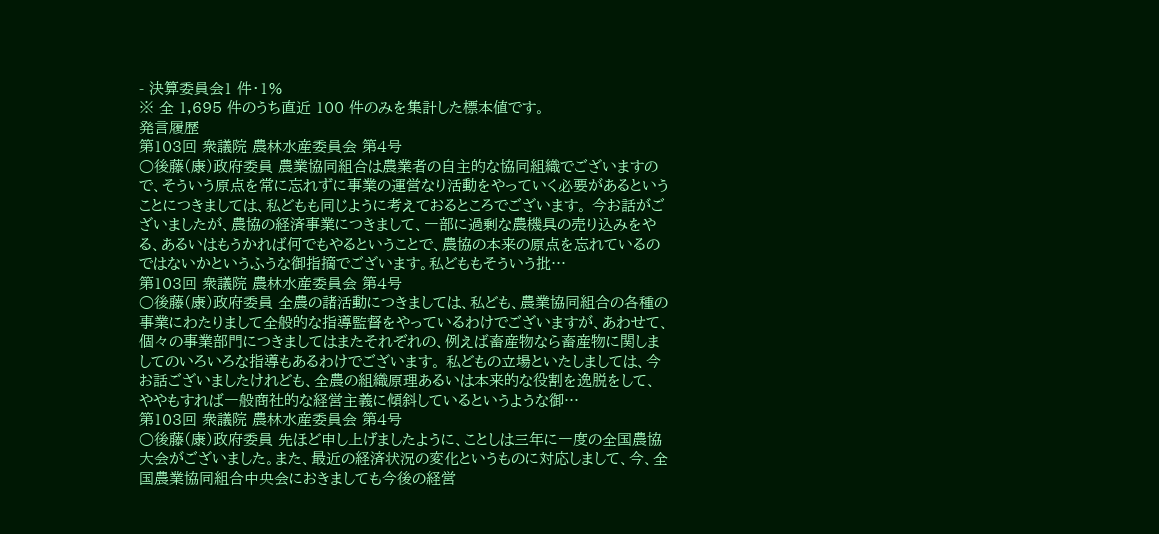- 決算委員会1 件・1%
※ 全 1,695 件のうち直近 100 件のみを集計した標本値です。
発言履歴
第103回 衆議院 農林水産委員会 第4号
○後藤(康)政府委員 農業協同組合は農業者の自主的な協同組織でございますので、そういう原点を常に忘れずに事業の運営なり活動をやっていく必要があるということにつきましては、私どもも同じように考えておるところでございます。 今お話がございましたが、農協の経済事業につきまして、一部に過剰な農機具の売り込みをやる、あるいはもうかれば何でもやるということで、農協の本来の原点を忘れているのではないかというふうな御指摘でございます。私どももそういう批…
第103回 衆議院 農林水産委員会 第4号
○後藤(康)政府委員 全農の諸活動につきましては、私ども、農業協同組合の各種の事業にわたりまして全般的な指導監督をやっているわけでございますが、あわせて、個々の事業部門につきましてはまたそれぞれの、例えば畜産物なら畜産物に関しましてのいろいろな指導もあるわけでございます。 私どもの立場といたしましては、今お話ございましたけれども、全農の組織原理あるいは本来的な役割を逸脱をして、ややもすれば一般商社的な経営主義に傾斜しているというような御…
第103回 衆議院 農林水産委員会 第4号
○後藤(康)政府委員 先ほど申し上げましたように、ことしは三年に一度の全国農協大会がございました。また、最近の経済状況の変化というものに対応しまして、今、全国農業協同組合中央会におきましても今後の経営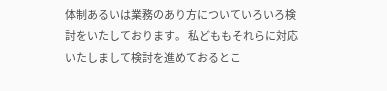体制あるいは業務のあり方についていろいろ検討をいたしております。 私どももそれらに対応いたしまして検討を進めておるとこ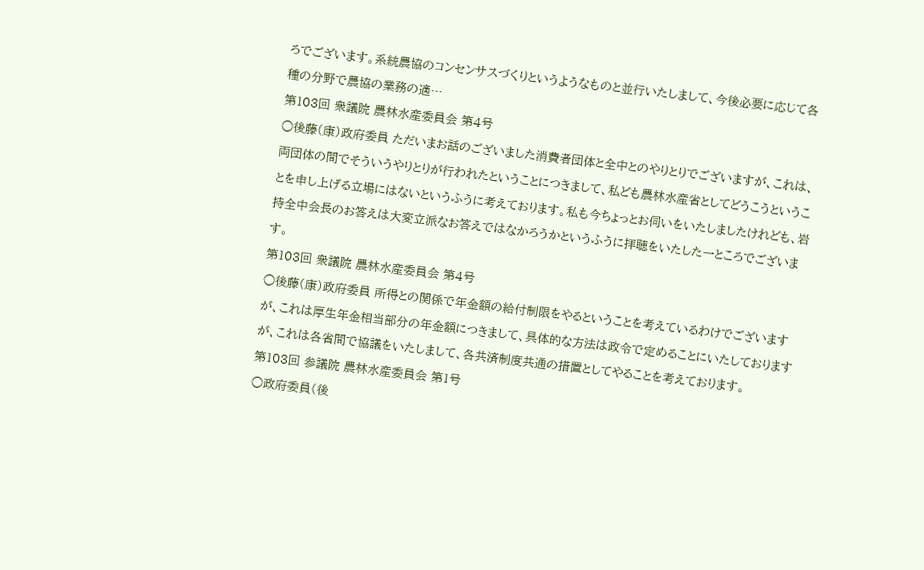ろでございます。系統農協のコンセンサスづくりというようなものと並行いたしまして、今後必要に応じて各種の分野で農協の業務の適…
第103回 衆議院 農林水産委員会 第4号
○後藤(康)政府委員 ただいまお話のございました消費者団体と全中とのやりとりでございますが、これは、両団体の間でそういうやりとりが行われたということにつきまして、私ども農林水産省としてどうこうということを申し上げる立場にはないというふうに考えております。私も今ちょっとお伺いをいたしましたけれども、岩持全中会長のお答えは大変立派なお答えではなかろうかというふうに拝聴をいたした一ところでございます。
第103回 衆議院 農林水産委員会 第4号
○後藤(康)政府委員 所得との関係で年金額の給付制限をやるということを考えているわけでございますが、これは厚生年金相当部分の年金額につきまして、具体的な方法は政令で定めることにいたしておりますが、これは各省間で協議をいたしまして、各共済制度共通の措置としてやることを考えております。
第103回 参議院 農林水産委員会 第1号
○政府委員(後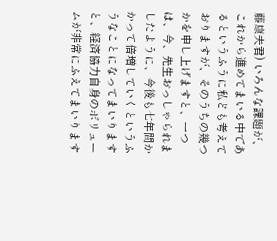藤康夫君) いろんな課題が、これから進めてまいる中であるというふうに私ども考えておりますが、そのうちの幾つかを申し上げますと、一つは、今、先生おっしゃられましたように、今後も七年間かかって倍増していくというふうなことになってまいりますと、経済協力自身のボリュームが非常にふえてまいります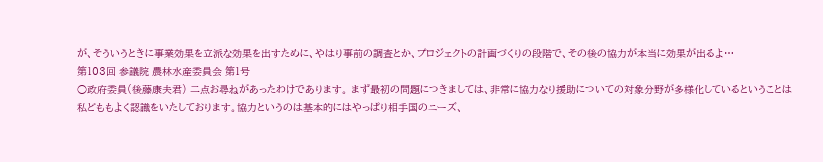が、そういうときに事業効果を立派な効果を出すために、やはり事前の調査とか、プロジェクトの計画づくりの段階で、その後の協力が本当に効果が出るよ…
第103回 参議院 農林水産委員会 第1号
○政府委員(後藤康夫君) 二点お尋ねがあったわけであります。 まず最初の問題につきましては、非常に協力なり援助についての対象分野が多様化しているということは私どももよく認識をいたしております。協力というのは基本的にはやっぱり相手国のニーズ、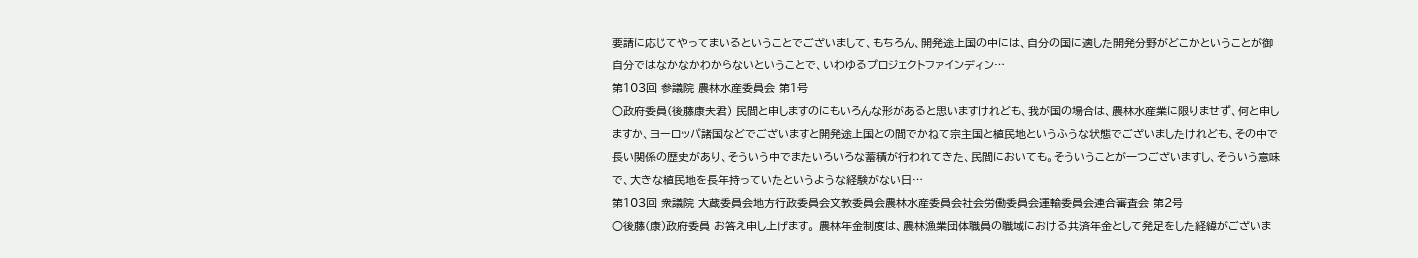要請に応じてやってまいるということでございまして、もちろん、開発途上国の中には、自分の国に適した開発分野がどこかということが御自分ではなかなかわからないということで、いわゆるプロジェクトファインディン…
第103回 参議院 農林水産委員会 第1号
○政府委員(後藤康夫君) 民間と申しますのにもいろんな形があると思いますけれども、我が国の場合は、農林水産業に限りませず、何と申しますか、ヨーロッパ諸国などでございますと開発途上国との間でかねて宗主国と植民地というふうな状態でございましたけれども、その中で長い関係の歴史があり、そういう中でまたいろいろな蓄積が行われてきた、民間においても。そういうことが一つございますし、そういう意味で、大きな植民地を長年持っていたというような経験がない日…
第103回 衆議院 大蔵委員会地方行政委員会文教委員会農林水産委員会社会労働委員会運輸委員会連合審査会 第2号
○後藤(康)政府委員 お答え申し上げます。 農林年金制度は、農林漁業団体職員の職域における共済年金として発足をした経緯がございま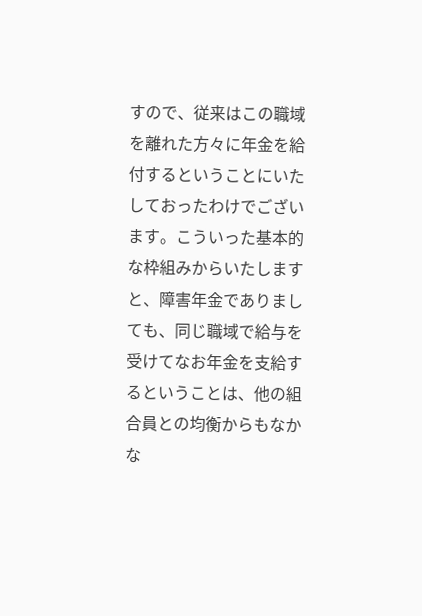すので、従来はこの職域を離れた方々に年金を給付するということにいたしておったわけでございます。こういった基本的な枠組みからいたしますと、障害年金でありましても、同じ職域で給与を受けてなお年金を支給するということは、他の組合員との均衡からもなかな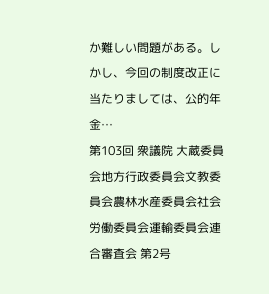か難しい問題がある。しかし、今回の制度改正に当たりましては、公的年金…
第103回 衆議院 大蔵委員会地方行政委員会文教委員会農林水産委員会社会労働委員会運輸委員会連合審査会 第2号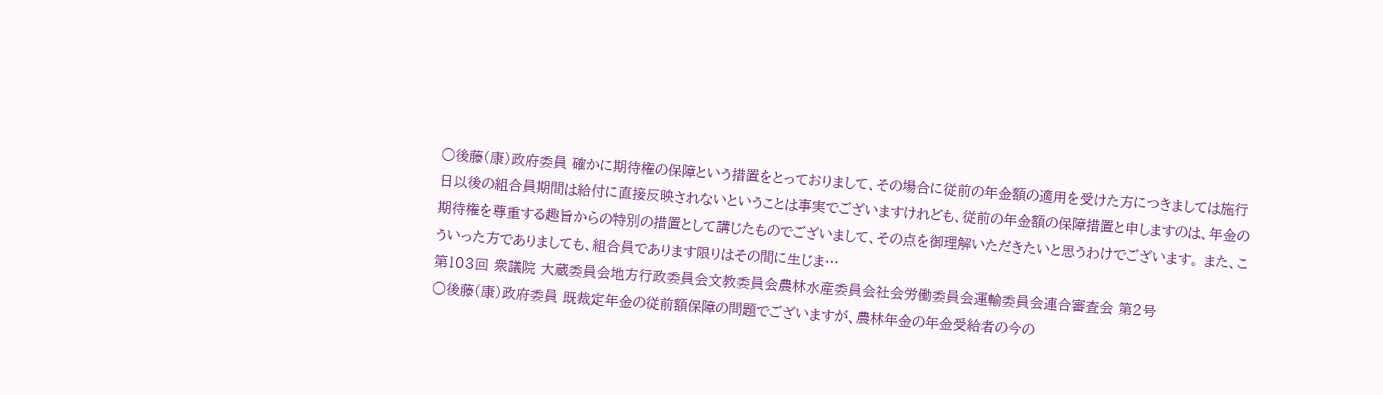○後藤(康)政府委員 確かに期待権の保障という措置をとっておりまして、その場合に従前の年金額の適用を受けた方につきましては施行日以後の組合員期間は給付に直接反映されないということは事実でございますけれども、従前の年金額の保障措置と申しますのは、年金の期待権を尊重する趣旨からの特別の措置として講じたものでございまして、その点を御理解いただきたいと思うわけでございます。 また、こういった方でありましても、組合員であります限りはその間に生じま…
第103回 衆議院 大蔵委員会地方行政委員会文教委員会農林水産委員会社会労働委員会運輸委員会連合審査会 第2号
○後藤(康)政府委員 既裁定年金の従前額保障の問題でございますが、農林年金の年金受給者の今の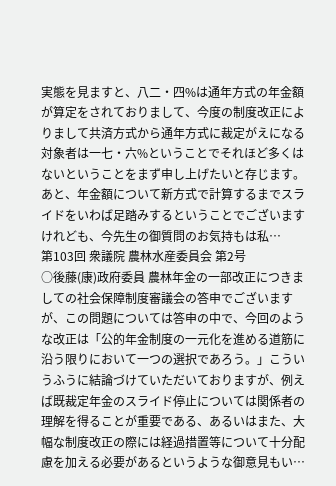実態を見ますと、八二・四%は通年方式の年金額が算定をされておりまして、今度の制度改正によりまして共済方式から通年方式に裁定がえになる対象者は一七・六%ということでそれほど多くはないということをまず申し上げたいと存じます。 あと、年金額について新方式で計算するまでスライドをいわば足踏みするということでございますけれども、今先生の御質問のお気持もは私…
第103回 衆議院 農林水産委員会 第2号
○後藤(康)政府委員 農林年金の一部改正につきましての社会保障制度審議会の答申でございますが、この問題については答申の中で、今回のような改正は「公的年金制度の一元化を進める道筋に沿う限りにおいて一つの選択であろう。」こういうふうに結論づけていただいておりますが、例えば既裁定年金のスライド停止については関係者の理解を得ることが重要である、あるいはまた、大幅な制度改正の際には経過措置等について十分配慮を加える必要があるというような御意見もい…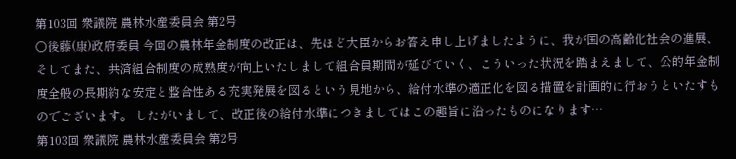第103回 衆議院 農林水産委員会 第2号
○後藤(康)政府委員 今回の農林年金制度の改正は、先ほど大臣からお答え申し上げましたように、我が国の高齢化社会の進展、そしてまた、共済組合制度の成熟度が向上いたしまして組合員期間が延びていく、こういった状況を踏まえまして、公的年金制度全般の長期約な安定と整合性ある充実発展を図るという見地から、給付水準の適正化を図る措置を計画的に行おうといたすものでございます。 したがいまして、改正後の給付水準につきましてはこの趣旨に沿ったものになります…
第103回 衆議院 農林水産委員会 第2号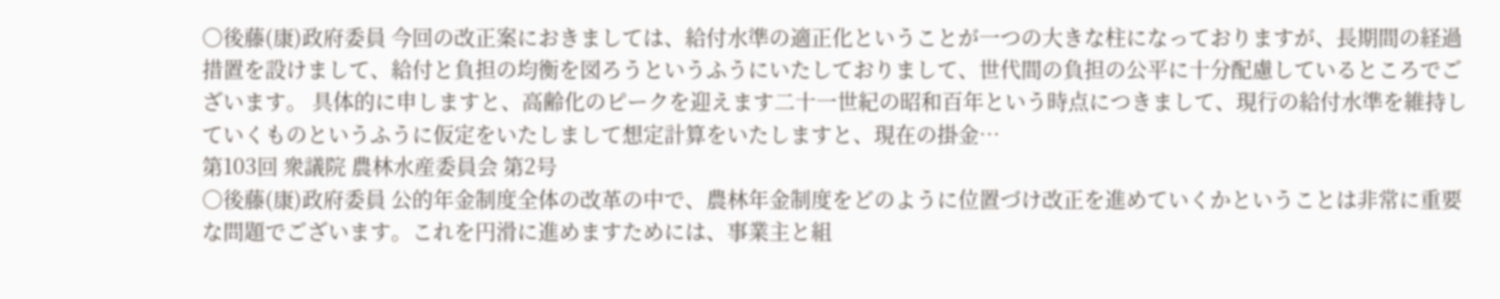○後藤(康)政府委員 今回の改正案におきましては、給付水準の適正化ということが一つの大きな柱になっておりますが、長期間の経過措置を設けまして、給付と負担の均衡を図ろうというふうにいたしておりまして、世代間の負担の公平に十分配慮しているところでございます。 具体的に申しますと、高齢化のピークを迎えます二十一世紀の昭和百年という時点につきまして、現行の給付水準を維持していくものというふうに仮定をいたしまして想定計算をいたしますと、現在の掛金…
第103回 衆議院 農林水産委員会 第2号
○後藤(康)政府委員 公的年金制度全体の改革の中で、農林年金制度をどのように位置づけ改正を進めていくかということは非常に重要な問題でございます。これを円滑に進めますためには、事業主と組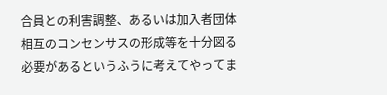合員との利害調整、あるいは加入者団体相互のコンセンサスの形成等を十分図る必要があるというふうに考えてやってま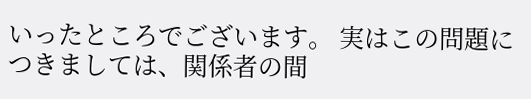いったところでございます。 実はこの問題につきましては、関係者の間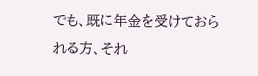でも、既に年金を受けておられる方、それ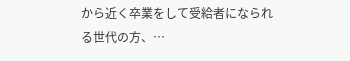から近く卒業をして受給者になられる世代の方、…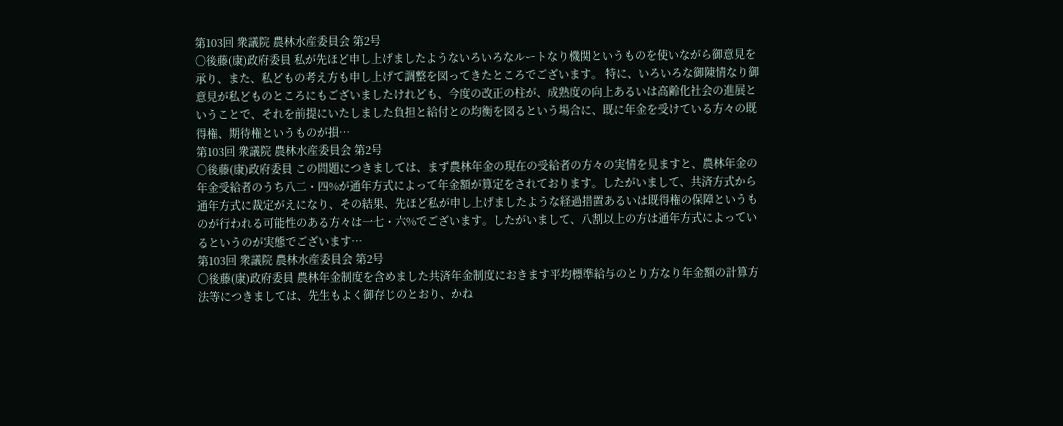第103回 衆議院 農林水産委員会 第2号
○後藤(康)政府委員 私が先ほど申し上げましたようないろいろなルートなり機関というものを使いながら御意見を承り、また、私どもの考え方も申し上げて調整を図ってきたところでございます。 特に、いろいろな御陳情なり御意見が私どものところにもございましたけれども、今度の改正の柱が、成熟度の向上あるいは高齢化社会の進展ということで、それを前提にいたしました負担と給付との均衡を図るという場合に、既に年金を受けている方々の既得権、期待権というものが損…
第103回 衆議院 農林水産委員会 第2号
○後藤(康)政府委員 この問題につきましては、まず農林年金の現在の受給者の方々の実情を見ますと、農林年金の年金受給者のうち八二・四%が通年方式によって年金額が算定をされております。したがいまして、共済方式から通年方式に裁定がえになり、その結果、先ほど私が申し上げましたような経過措置あるいは既得権の保障というものが行われる可能性のある方々は一七・六%でございます。したがいまして、八割以上の方は通年方式によっているというのが実態でございます…
第103回 衆議院 農林水産委員会 第2号
○後藤(康)政府委員 農林年金制度を含めました共済年金制度におきます平均標準給与のとり方なり年金額の計算方法等につきましては、先生もよく御存じのとおり、かね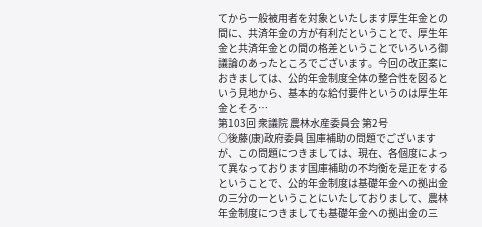てから一般被用者を対象といたします厚生年金との間に、共済年金の方が有利だということで、厚生年金と共済年金との間の格差ということでいろいろ御議論のあったところでございます。今回の改正案におきましては、公的年金制度全体の整合性を図るという見地から、基本的な給付要件というのは厚生年金とそろ…
第103回 衆議院 農林水産委員会 第2号
○後藤(康)政府委員 国庫補助の問題でございますが、この問題につきましては、現在、各個度によって異なっております国庫補助の不均衡を是正をするということで、公的年金制度は基礎年金への拠出金の三分の一ということにいたしておりまして、農林年金制度につきましても基礎年金への拠出金の三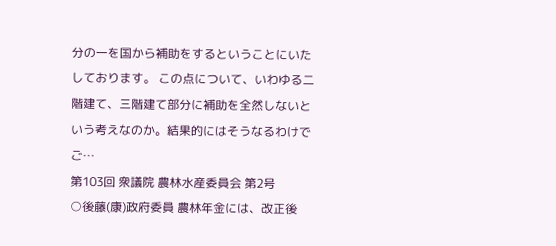分の一を国から補助をするということにいたしております。 この点について、いわゆる二階建て、三階建て部分に補助を全然しないという考えなのか。結果的にはそうなるわけでご…
第103回 衆議院 農林水産委員会 第2号
○後藤(康)政府委員 農林年金には、改正後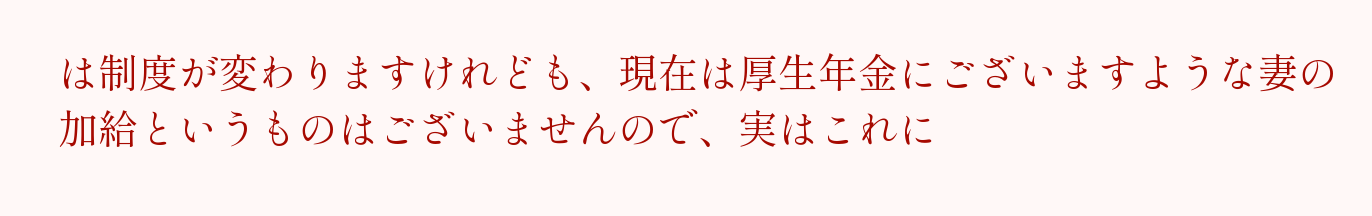は制度が変わりますけれども、現在は厚生年金にございますような妻の加給というものはございませんので、実はこれに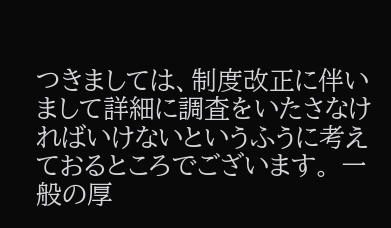つきましては、制度改正に伴いまして詳細に調査をいたさなければいけないというふうに考えておるところでございます。 一般の厚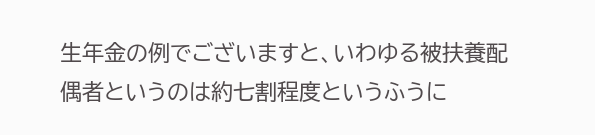生年金の例でございますと、いわゆる被扶養配偶者というのは約七割程度というふうに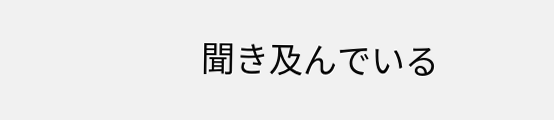聞き及んでいる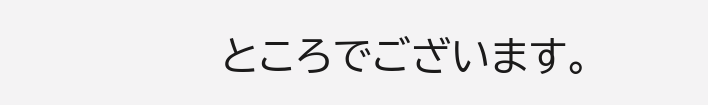ところでございます。